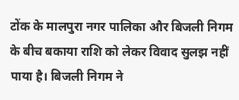टोंक के मालपुरा नगर पालिका और बिजली निगम के बीच बकाया राशि को लेकर विवाद सुलझ नहीं पाया है। बिजली निगम ने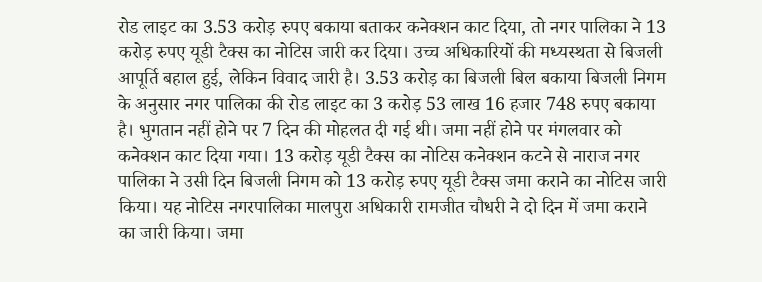रोड लाइट का 3.53 करोड़ रुपए बकाया बताकर कनेक्शन काट दिया, तो नगर पालिका ने 13 करोड़ रुपए यूडी टैक्स का नोटिस जारी कर दिया। उच्च अधिकारियों की मध्यस्थता से बिजली आपूर्ति बहाल हुई, लेकिन विवाद जारी है। 3.53 करोड़ का बिजली बिल बकाया बिजली निगम के अनुसार नगर पालिका की रोड लाइट का 3 करोड़ 53 लाख 16 हजार 748 रुपए बकाया है। भुगतान नहीं होने पर 7 दिन की मोहलत दी गई थी। जमा नहीं होने पर मंगलवार को कनेक्शन काट दिया गया। 13 करोड़ यूडी टैक्स का नोटिस कनेक्शन कटने से नाराज नगर पालिका ने उसी दिन बिजली निगम को 13 करोड़ रुपए यूडी टैक्स जमा कराने का नोटिस जारी किया। यह नोटिस नगरपालिका मालपुरा अधिकारी रामजीत चौधरी ने दो दिन में जमा कराने का जारी किया। जमा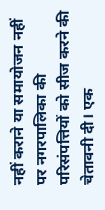नहीं कराने या समायोजन नहीं पर नगरपालिका की परिसंपत्तियों को सीज करने की चेतावनी दी। एक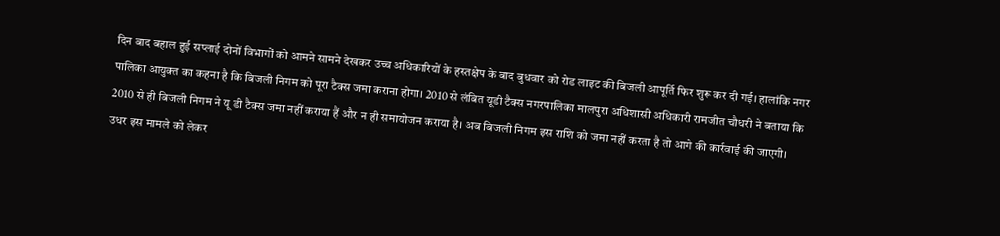दिन बाद बहाल हुई सप्लाई दोनों विभागों को आमने सामने देखकर उच्च अधिकारियों के हस्तक्षेप के बाद बुधवार को रोड लाइट की बिजली आपूर्ति फिर शुरू कर दी गई। हालांकि नगर पालिका आयुक्त का कहना है कि बिजली निगम को पूरा टैक्स जमा कराना होगा। 2010 से लंबित यूडी टैक्स नगरपालिका मालपुरा अधिशासी अधिकारी रामजीत चौधरी ने बताया कि 2010 से ही बिजली निगम ने यू डी टैक्स जमा नहीं कराया हैं और न ही समायोजन कराया है। अब बिजली निगम इस राशि को जमा नहीं करता है तो आगे की कार्रवाई की जाएगी। उधर इस मामले को लेकर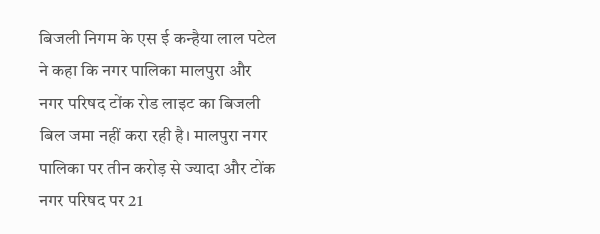बिजली निगम के एस ई कन्हैया लाल पटेल ने कहा कि नगर पालिका मालपुरा और नगर परिषद टोंक रोड लाइट का बिजली बिल जमा नहीं करा रही है। मालपुरा नगर पालिका पर तीन करोड़ से ज्यादा और टोंक नगर परिषद पर 21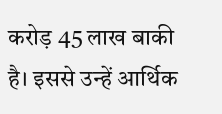करोड़ 45 लाख बाकी है। इससे उन्हें आर्थिक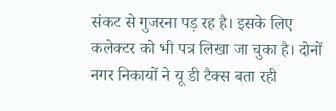संकट से गुजरना पड़ रह है। इसके लिए कलेक्टर को भी पत्र लिखा जा चुका है। दोनों नगर निकायों ने यू डी टैक्स बता रही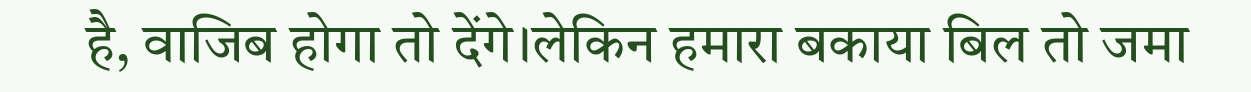है, वाजिब होगा तो देंगे।लेकिन हमारा बकाया बिल तो जमा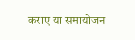कराए या समायोजन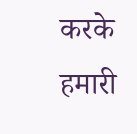करके हमारी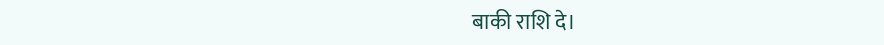बाकी राशि दे।